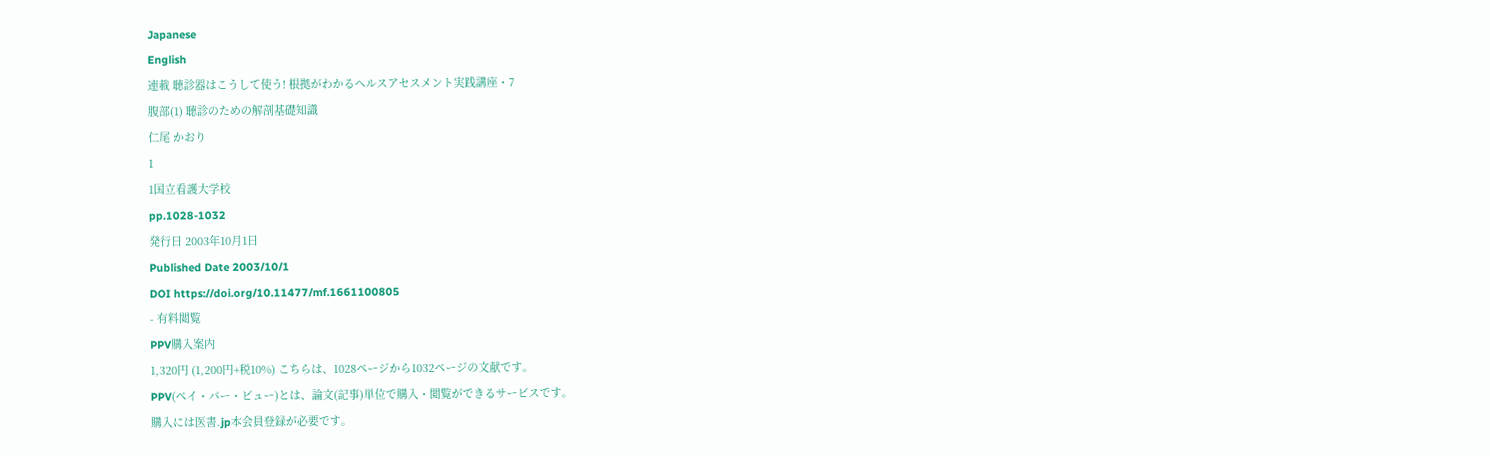Japanese
English
連載 聴診器はこうして使う! 根拠がわかるヘルスアセスメント実践講座・7
腹部(1) 聴診のための解剖基礎知識
仁尾 かおり
1
1国立看護大学校
pp.1028-1032
発行日 2003年10月1日
Published Date 2003/10/1
DOI https://doi.org/10.11477/mf.1661100805
- 有料閲覧
PPV購入案内
1,320円 (1,200円+税10%) こちらは、1028ページから1032ページの文献です。
PPV(ペイ・パー・ビュー)とは、論文(記事)単位で購入・閲覧ができるサービスです。
購入には医書.jp本会員登録が必要です。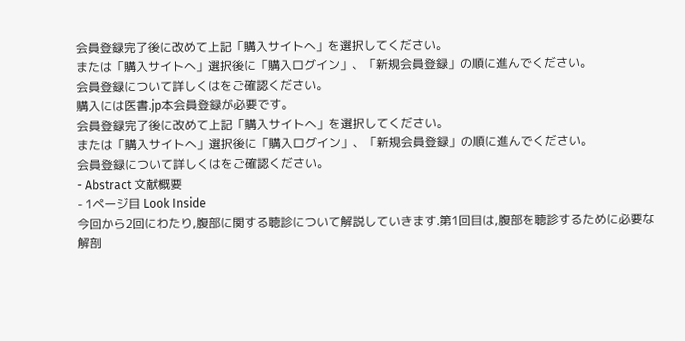会員登録完了後に改めて上記「購入サイトへ」を選択してください。
または「購入サイトへ」選択後に「購入ログイン」、「新規会員登録」の順に進んでください。
会員登録について詳しくはをご確認ください。
購入には医書.jp本会員登録が必要です。
会員登録完了後に改めて上記「購入サイトへ」を選択してください。
または「購入サイトへ」選択後に「購入ログイン」、「新規会員登録」の順に進んでください。
会員登録について詳しくはをご確認ください。
- Abstract 文献概要
- 1ページ目 Look Inside
今回から2回にわたり,腹部に関する聴診について解説していきます.第1回目は,腹部を聴診するために必要な解剖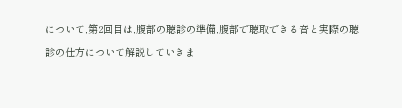について,第2回目は,腹部の聴診の準備,腹部で聴取できる音と実際の聴診の仕方について解説していきま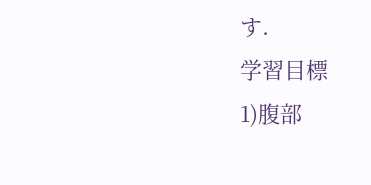す.
学習目標
1)腹部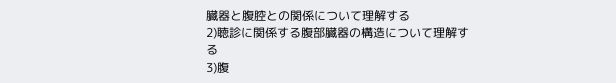臓器と腹腔との関係について理解する
2)聴診に関係する腹部臓器の構造について理解する
3)腹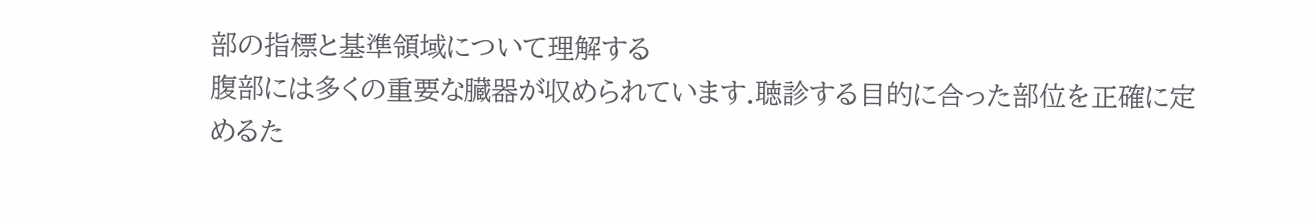部の指標と基準領域について理解する
腹部には多くの重要な臓器が収められています.聴診する目的に合った部位を正確に定めるた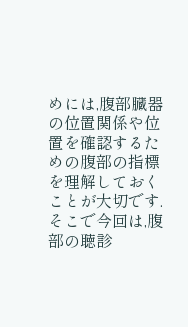めには,腹部臓器の位置関係や位置を確認するための腹部の指標を理解しておくことが大切です.そこで今回は,腹部の聴診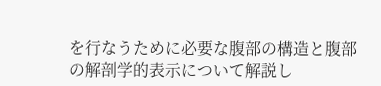を行なうために必要な腹部の構造と腹部の解剖学的表示について解説し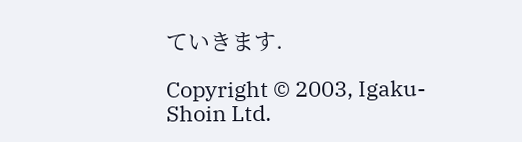ていきます.

Copyright © 2003, Igaku-Shoin Ltd.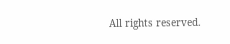All rights reserved.